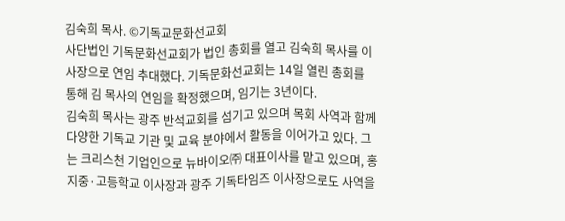김숙희 목사. ©기독교문화선교회
사단법인 기독문화선교회가 법인 총회를 열고 김숙희 목사를 이사장으로 연임 추대했다. 기독문화선교회는 14일 열린 총회를 통해 김 목사의 연임을 확정했으며, 임기는 3년이다.
김숙희 목사는 광주 반석교회를 섬기고 있으며 목회 사역과 함께 다양한 기독교 기관 및 교육 분야에서 활동을 이어가고 있다. 그는 크리스천 기업인으로 뉴바이오㈜ 대표이사를 맡고 있으며, 홍지중·고등학교 이사장과 광주 기독타임즈 이사장으로도 사역을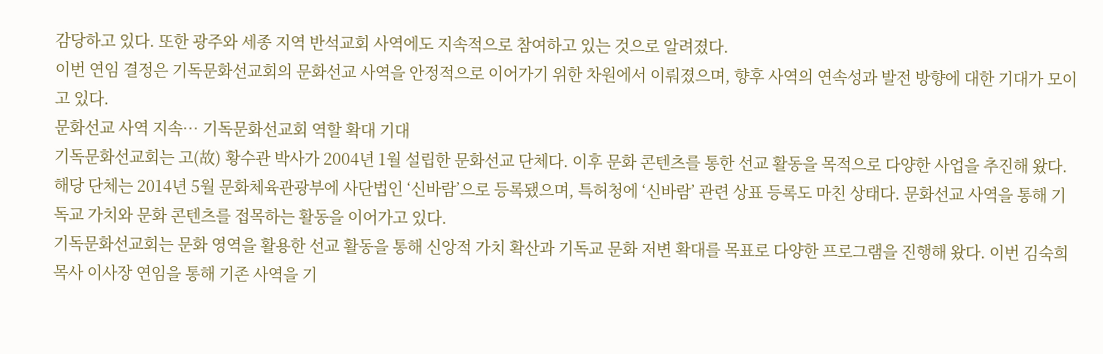감당하고 있다. 또한 광주와 세종 지역 반석교회 사역에도 지속적으로 참여하고 있는 것으로 알려졌다.
이번 연임 결정은 기독문화선교회의 문화선교 사역을 안정적으로 이어가기 위한 차원에서 이뤄졌으며, 향후 사역의 연속성과 발전 방향에 대한 기대가 모이고 있다.
문화선교 사역 지속… 기독문화선교회 역할 확대 기대
기독문화선교회는 고(故) 황수관 박사가 2004년 1월 설립한 문화선교 단체다. 이후 문화 콘텐츠를 통한 선교 활동을 목적으로 다양한 사업을 추진해 왔다.
해당 단체는 2014년 5월 문화체육관광부에 사단법인 ‘신바람’으로 등록됐으며, 특허청에 ‘신바람’ 관련 상표 등록도 마친 상태다. 문화선교 사역을 통해 기독교 가치와 문화 콘텐츠를 접목하는 활동을 이어가고 있다.
기독문화선교회는 문화 영역을 활용한 선교 활동을 통해 신앙적 가치 확산과 기독교 문화 저변 확대를 목표로 다양한 프로그램을 진행해 왔다. 이번 김숙희 목사 이사장 연임을 통해 기존 사역을 기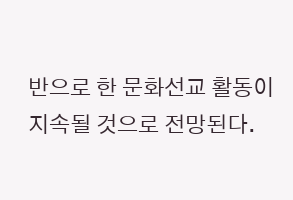반으로 한 문화선교 활동이 지속될 것으로 전망된다.